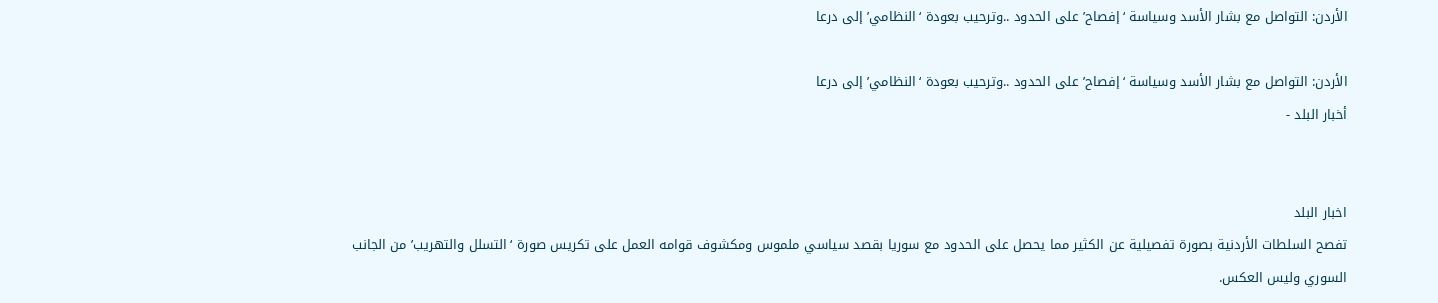الأردن: التواصل مع بشار الأسد وسياسة ‘إفصاح’ على الحدود ..وترحيب بعودة ‘النظامي’ إلى درعا

الأردن: التواصل مع بشار الأسد وسياسة ‘إفصاح’ على الحدود ..وترحيب بعودة ‘النظامي’ إلى درعا
أخبار البلد -


اخبار البلد
تفصح السلطات الأردنية بصورة تفصيلية عن الكثير مما يحصل على الحدود مع سوريا بقصد سياسي ملموس ومكشوف قوامه العمل على تكريس صورة ‘التسلل والتهريب’ من الجانب السوري وليس العكس.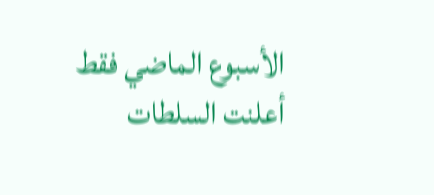الأسبوع الماضي فقط أعلنت السلطات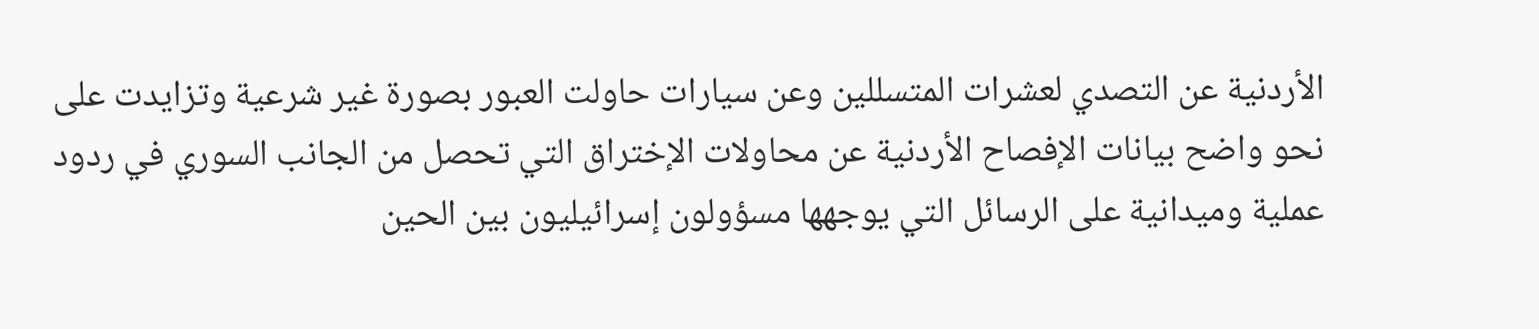الأردنية عن التصدي لعشرات المتسللين وعن سيارات حاولت العبور بصورة غير شرعية وتزايدت على نحو واضح بيانات الإفصاح الأردنية عن محاولات الإختراق التي تحصل من الجانب السوري في ردود عملية وميدانية على الرسائل التي يوجهها مسؤولون إسرائيليون بين الحين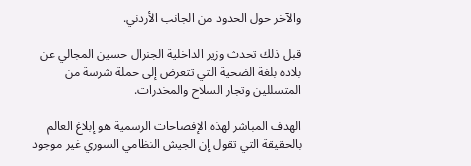والآخر حول الحدود من الجانب الأردني.

قبل ذلك تحدث وزير الداخلية الجنرال حسين المجالي عن بلاده بلغة الضحية التي تتعرض إلى حملة شرسة من المتسللين وتجار السلاح والمخدرات.

الهدف المباشر لهذه الإفصاحات الرسمية هو إبلاغ العالم بالحقيقة التي تقول إن الجيش النظامي السوري غير موجود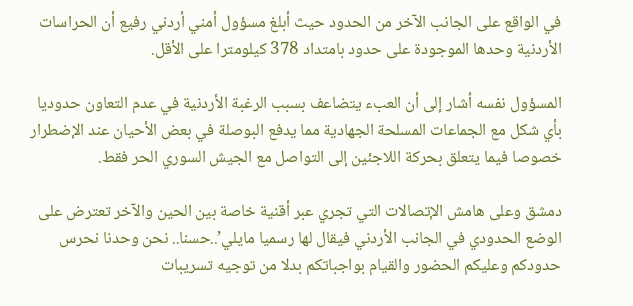في الواقع على الجانب الآخر من الحدود حيث أبلغ مسؤول أمني أردني رفيع أن الحراسات الأردنية وحدها الموجودة على حدود بامتداد 378 كيلومترا على الأقل.

المسؤول نفسه أشار إلى أن العبء يتضاعف بسبب الرغبة الأردنية في عدم التعاون حدوديا بأي شكل مع الجماعات المسلحة الجهادية مما يدفع البوصلة في بعض الأحيان عند الإضطرار خصوصا فيما يتعلق بحركة اللاجئين إلى التواصل مع الجيش السوري الحر فقط.

دمشق وعلى هامش الإتصالات التي تجري عبر أقنية خاصة بين الحين والآخر تعترض على الوضع الحدودي في الجانب الأردني فيقال لها رسميا مايلي’..حسنا.. نحن وحدنا نحرس حدودكم وعليكم الحضور والقيام بواجباتكم بدلا من توجيه تسريبات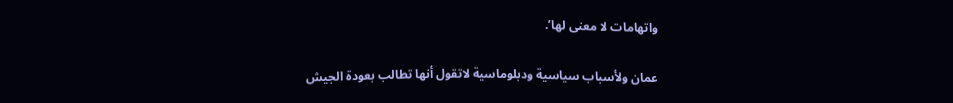واتهامات لا معنى لها’.

عمان ولأسباب سياسية ودبلوماسية لاتقول أنها تطالب بعودة الجيش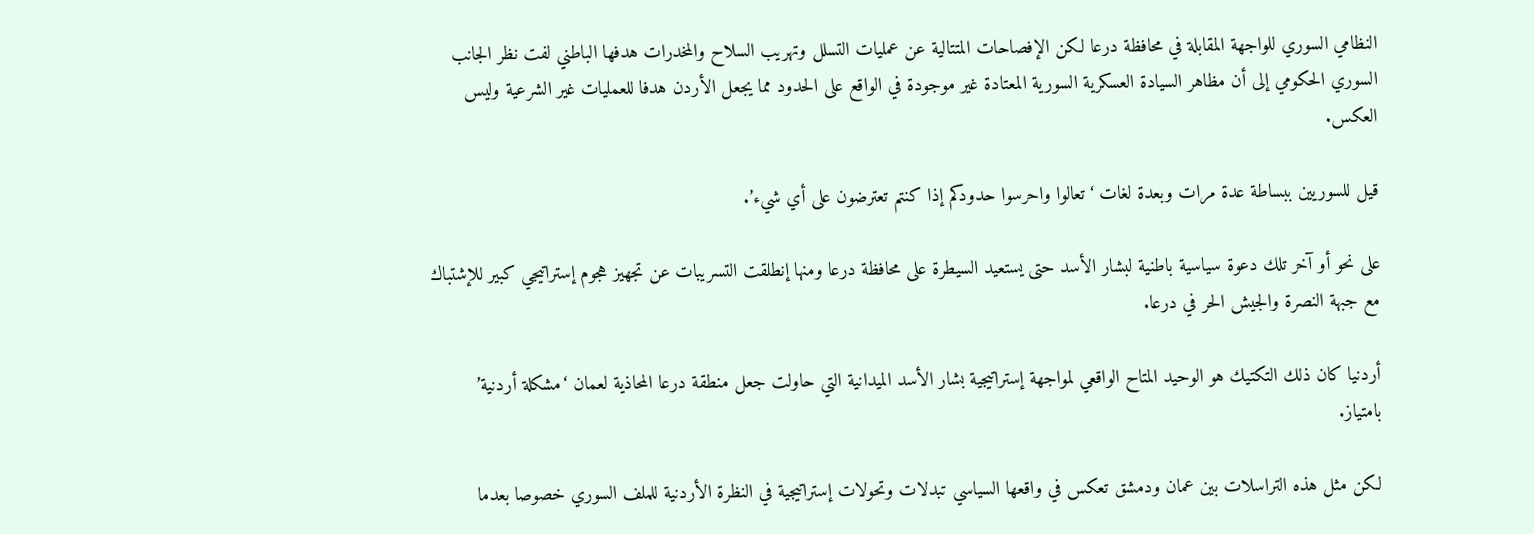النظامي السوري للواجهة المقابلة في محافظة درعا لكن الإفصاحات المتتالية عن عمليات التسلل وتهريب السلاح والمخدرات هدفها الباطني لفت نظر الجانب السوري الحكومي إلى أن مظاهر السيادة العسكرية السورية المعتادة غير موجودة في الواقع على الحدود مما يجعل الأردن هدفا للعمليات غير الشرعية وليس العكس.

قيل للسوريين ببساطة عدة مرات وبعدة لغات ‘تعالوا واحرسوا حدودكم إذا كنتم تعترضون على أي شيء’.

على نحو أو آخر تلك دعوة سياسية باطنية لبشار الأسد حتى يستعيد السيطرة على محافظة درعا ومنها إنطلقت التسريبات عن تجهيز هجوم إستراتيجي كبير للإشتباك مع جبهة النصرة والجيش الحر في درعا.

أردنيا كان ذلك التكتيك هو الوحيد المتاح الواقعي لمواجهة إستراتيجية بشار الأسد الميدانية التي حاولت جعل منطقة درعا المحاذية لعمان ‘مشكلة أردنية’ بامتياز.

لكن مثل هذه التراسلات بين عمان ودمشق تعكس في واقعها السياسي تبدلات وتحولات إستراتيجية في النظرة الأردنية للملف السوري خصوصا بعدما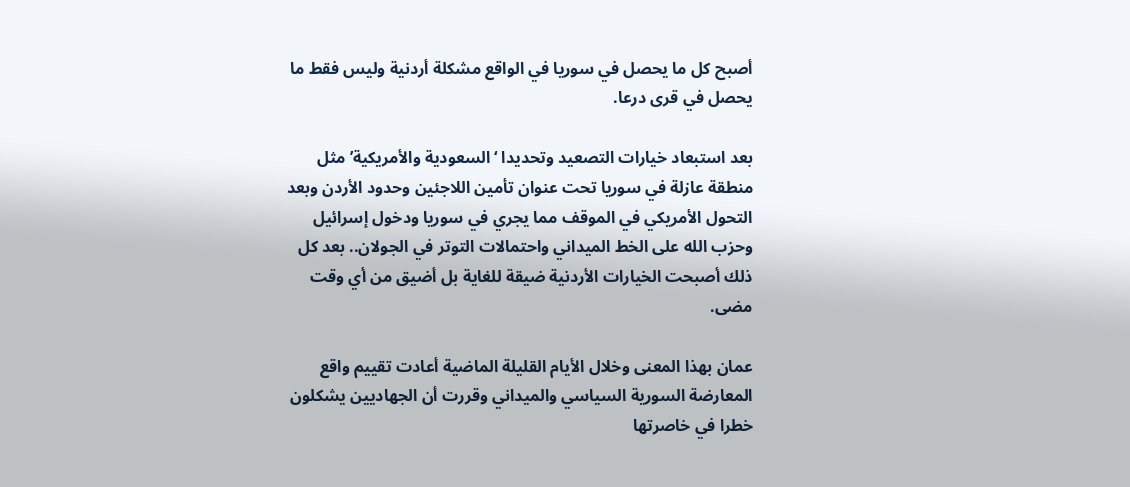أصبح كل ما يحصل في سوريا في الواقع مشكلة أردنية وليس فقط ما يحصل في قرى درعا.

بعد استبعاد خيارات التصعيد وتحديدا ‘السعودية والأمريكية’ مثل منطقة عازلة في سوريا تحت عنوان تأمين اللاجئين وحدود الأردن وبعد التحول الأمريكي في الموقف مما يجري في سوريا ودخول إسرائيل وحزب الله على الخط الميداني واحتمالات التوتر في الجولان.. بعد كل ذلك أصبحت الخيارات الأردنية ضيقة للغاية بل أضيق من أي وقت مضى.

عمان بهذا المعنى وخلال الأيام القليلة الماضية أعادت تقييم واقع المعارضة السورية السياسي والميداني وقررت أن الجهاديين يشكلون خطرا في خاصرتها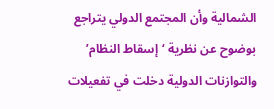الشمالية وأن المجتمع الدولي يتراجع بوضوح عن نظرية ‘إسقاط النظام’ والتوازنات الدولية دخلت في تفعيلات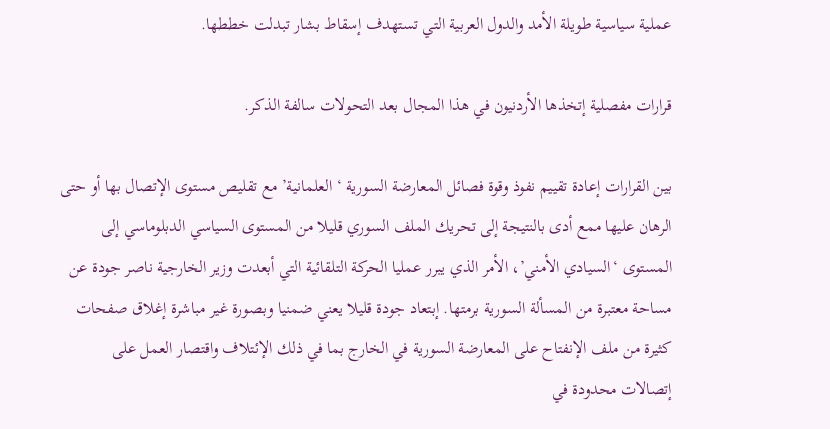عملية سياسية طويلة الأمد والدول العربية التي تستهدف إسقاط بشار تبدلت خططها.

قرارات مفصلية إتخذها الأردنيون في هذا المجال بعد التحولات سالفة الذكر.

بين القرارات إعادة تقييم نفوذ وقوة فصائل المعارضة السورية ‘ العلمانية’ مع تقليص مستوى الإتصال بها أو حتى الرهان عليها ممع أدى بالنتيجة إلى تحريك الملف السوري قليلا من المستوى السياسي الدبلوماسي إلى المستوى ‘السيادي الأمني’، الأمر الذي يبرر عمليا الحركة التلقائية التي أبعدت وزير الخارجية ناصر جودة عن مساحة معتبرة من المسألة السورية برمتها. إبتعاد جودة قليلا يعني ضمنيا وبصورة غير مباشرة إغلاق صفحات كثيرة من ملف الإنفتاح على المعارضة السورية في الخارج بما في ذلك الإئتلاف واقتصار العمل على إتصالات محدودة في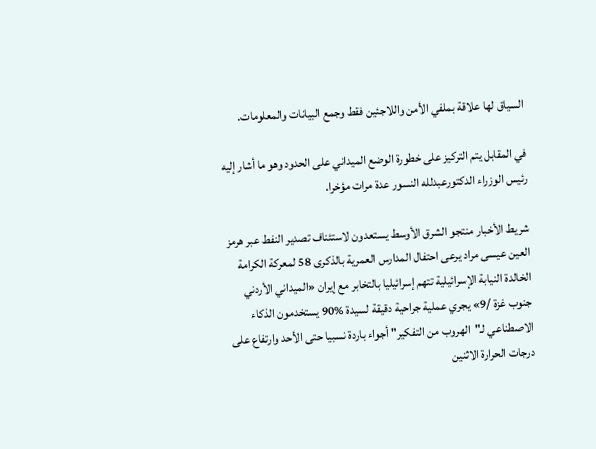السياق لها علاقة بملفي الأمن واللاجئين فقط وجمع البيانات والمعلومات.

في المقابل يتم التركيز على خطورة الوضع الميداني على الحدود وهو ما أشار إليه رئيس الوزراء الدكتورعبدلله النسور عدة مرات مؤخرا.

شريط الأخبار منتجو الشرق الأوسط يستعدون لاستئناف تصدير النفط عبر هرمز العين عيسى مراد يرعى احتفال المدارس العمرية بالذكرى 58 لمعركة الكرامة الخالدة النيابة الإسرائيلية تتهم إسرائيليا بالتخابر مع إيران «الميداني الأردني جنوب غزة /9» يجري عملية جراحية دقيقة لسيدة %90 يستخدمون الذكاء الاصطناعي لـ"الهروب من التفكير" أجواء باردة نسبيا حتى الأحد وارتفاع على درجات الحرارة الاثنين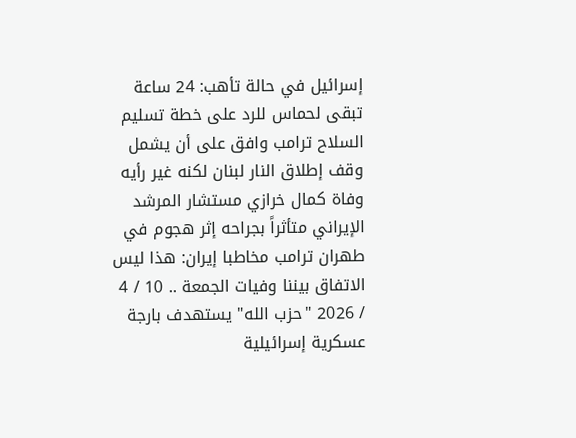إسرائيل في حالة تأهب: 24 ساعة تبقى لحماس للرد على خطة تسليم السلاح ترامب وافق على أن يشمل وقف إطلاق النار لبنان لكنه غير رأيه وفاة كمال خرازي مستشار المرشد الإيراني متأثراً بجراحه إثر هجوم في طهران ترامب مخاطبا إيران: هذا ليس الاتفاق بيننا وفيات الجمعة .. 10 / 4 / 2026 "حزب الله" يستهدف بارجة عسكرية إسرائيلية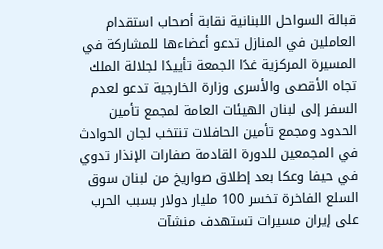قبالة السواحل اللبنانية نقابة أصحاب استقدام العاملين في المنازل تدعو أعضاءها للمشاركة في المسيرة المركزية غدًا الجمعة تأييدًا لجلالة الملك تجاه الأقصى والأسرى وزارة الخارجية تدعو لعدم السفر إلى لبنان الهيئات العامة لمجمع تأمين الحدود ومجمع تأمين الحافلات تنتخب لجان الحوادث في المجمعين للدورة القادمة صفارات الإنذار تدوي في حيفا وعكا بعد إطلاق صواريخ من لبنان سوق السلع الفاخرة تخسر 100 مليار دولار بسبب الحرب على إيران مسيرات تستهدف منشآت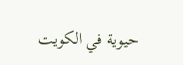حيوية في الكويت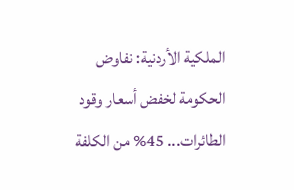الملكية الأردنية: نفاوض الحكومة لخفض أسعار وقود الطائرات... 45% من الكلفة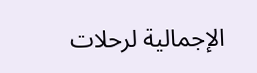الإجمالية لرحلات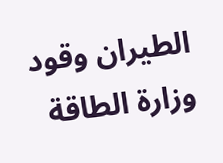الطيران وقود وزارة الطاقة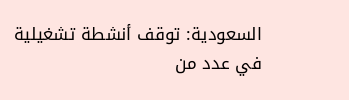السعودية: توقف أنشطة تشغيلية في عدد من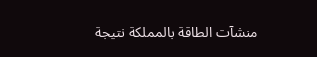منشآت الطاقة بالمملكة نتيجة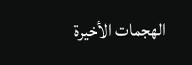الهجمات الأخيرة